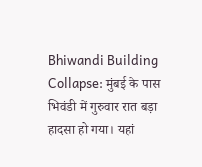Bhiwandi Building Collapse: मुंबई के पास भिवंडी में गुरुवार रात बड़ा हादसा हो गया। यहां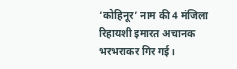‘कोहिनूर’ नाम की 4 मंजिला रिहायशी इमारत अचानक भरभराकर गिर गई।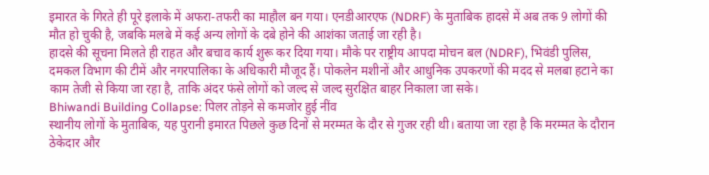इमारत के गिरते ही पूरे इलाके में अफरा-तफरी का माहौल बन गया। एनडीआरएफ (NDRF) के मुताबिक हादसे में अब तक 9 लोगों की मौत हो चुकी है, जबकि मलबे में कई अन्य लोगों के दबे होने की आशंका जताई जा रही है।
हादसे की सूचना मिलते ही राहत और बचाव कार्य शुरू कर दिया गया। मौके पर राष्ट्रीय आपदा मोचन बल (NDRF), भिवंडी पुलिस, दमकल विभाग की टीमें और नगरपालिका के अधिकारी मौजूद हैं। पोकलेन मशीनों और आधुनिक उपकरणों की मदद से मलबा हटाने का काम तेजी से किया जा रहा है, ताकि अंदर फंसे लोगों को जल्द से जल्द सुरक्षित बाहर निकाला जा सके।
Bhiwandi Building Collapse: पिलर तोड़ने से कमजोर हुई नींव
स्थानीय लोगों के मुताबिक, यह पुरानी इमारत पिछले कुछ दिनों से मरम्मत के दौर से गुजर रही थी। बताया जा रहा है कि मरम्मत के दौरान ठेकेदार और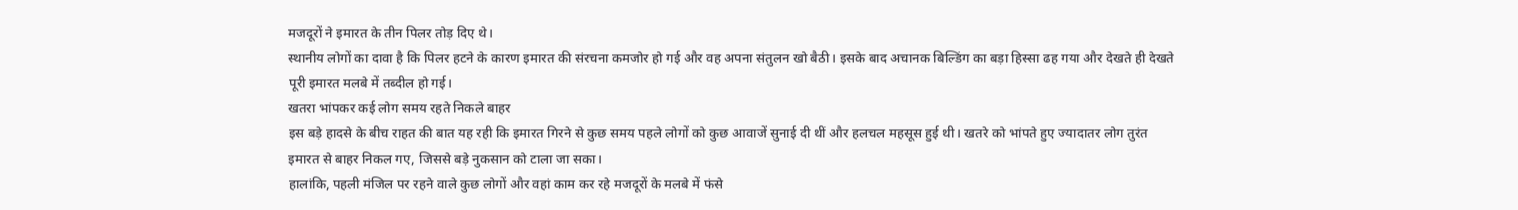मजदूरों ने इमारत के तीन पिलर तोड़ दिए थे।
स्थानीय लोगों का दावा है कि पिलर हटने के कारण इमारत की संरचना कमजोर हो गई और वह अपना संतुलन खो बैठी। इसके बाद अचानक बिल्डिंग का बड़ा हिस्सा ढह गया और देखते ही देखते पूरी इमारत मलबे में तब्दील हो गई।
खतरा भांपकर कई लोग समय रहते निकले बाहर
इस बड़े हादसे के बीच राहत की बात यह रही कि इमारत गिरने से कुछ समय पहले लोगों को कुछ आवाजें सुनाई दी थीं और हलचल महसूस हुई थी। खतरे को भांपते हुए ज्यादातर लोग तुरंत इमारत से बाहर निकल गए, जिससे बड़े नुकसान को टाला जा सका।
हालांकि, पहली मंजिल पर रहने वाले कुछ लोगों और वहां काम कर रहे मजदूरों के मलबे में फंसे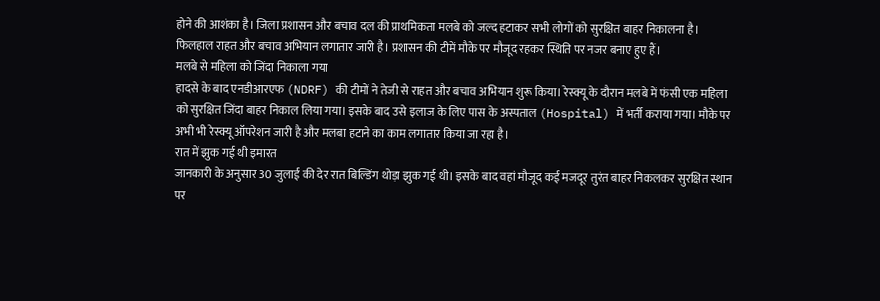होने की आशंका है। जिला प्रशासन और बचाव दल की प्राथमिकता मलबे को जल्द हटाकर सभी लोगों को सुरक्षित बाहर निकालना है।
फिलहाल राहत और बचाव अभियान लगातार जारी है। प्रशासन की टीमें मौके पर मौजूद रहकर स्थिति पर नजर बनाए हुए हैं।
मलबे से महिला को जिंदा निकाला गया
हादसे के बाद एनडीआरएफ (NDRF) की टीमों ने तेजी से राहत और बचाव अभियान शुरू किया। रेस्क्यू के दौरान मलबे में फंसी एक महिला को सुरक्षित जिंदा बाहर निकाल लिया गया। इसके बाद उसे इलाज के लिए पास के अस्पताल (Hospital) में भर्ती कराया गया। मौके पर अभी भी रेस्क्यू ऑपरेशन जारी है और मलबा हटाने का काम लगातार किया जा रहा है।
रात में झुक गई थी इमारत
जानकारी के अनुसार 30 जुलाई की देर रात बिल्डिंग थोड़ा झुक गई थी। इसके बाद वहां मौजूद कई मजदूर तुरंत बाहर निकलकर सुरक्षित स्थान पर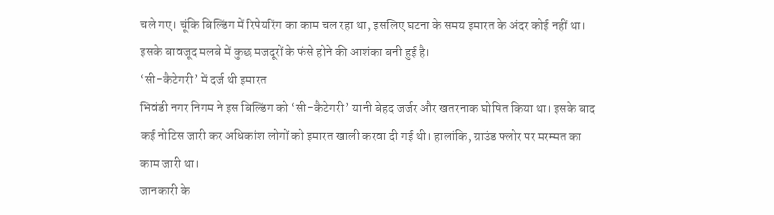चले गए। चूंकि बिल्डिंग में रिपेयरिंग का काम चल रहा था, इसलिए घटना के समय इमारत के अंदर कोई नहीं था। इसके बावजूद मलबे में कुछ मजदूरों के फंसे होने की आशंका बनी हुई है।
‘सी-कैटेगरी’ में दर्ज थी इमारत
भिवंडी नगर निगम ने इस बिल्डिंग को ‘सी-कैटेगरी’ यानी बेहद जर्जर और खतरनाक घोषित किया था। इसके बाद कई नोटिस जारी कर अधिकांश लोगों को इमारत खाली करवा दी गई थी। हालांकि, ग्राउंड फ्लोर पर मरम्मत का काम जारी था।
जानकारी के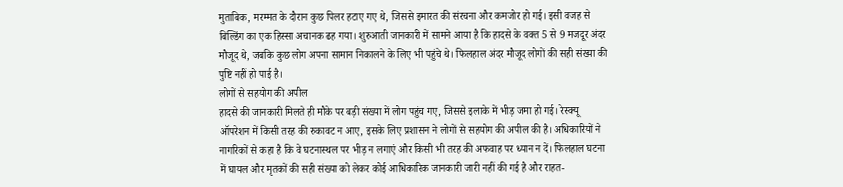मुताबिक, मरम्मत के दौरान कुछ पिलर हटाए गए थे, जिससे इमारत की संरचना और कमजोर हो गई। इसी वजह से बिल्डिंग का एक हिस्सा अचानक ढह गया। शुरुआती जानकारी में सामने आया है कि हादसे के वक्त 5 से 9 मजदूर अंदर मौजूद थे, जबकि कुछ लोग अपना सामान निकालने के लिए भी पहुंचे थे। फिलहाल अंदर मौजूद लोगों की सही संख्या की पुष्टि नहीं हो पाई है।
लोगों से सहयोग की अपील
हादसे की जानकारी मिलते ही मौके पर बड़ी संख्या में लोग पहुंच गए, जिससे इलाके में भीड़ जमा हो गई। रेस्क्यू ऑपरेशन में किसी तरह की रुकावट न आए, इसके लिए प्रशासन ने लोगों से सहयोग की अपील की है। अधिकारियों ने नागरिकों से कहा है कि वे घटनास्थल पर भीड़ न लगाएं और किसी भी तरह की अफवाह पर ध्यान न दें। फिलहाल घटना में घायल और मृतकों की सही संख्या को लेकर कोई आधिकारिक जानकारी जारी नहीं की गई है और राहत-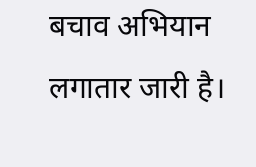बचाव अभियान लगातार जारी है।